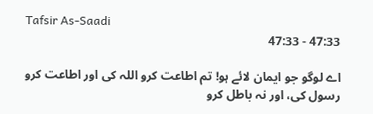Tafsir As-Saadi
47:33 - 47:33

اے لوگو جو ایمان لائے ہو! تم اطاعت کرو اللہ کی اور اطاعت کرو رسول کی، اور نہ باطل کرو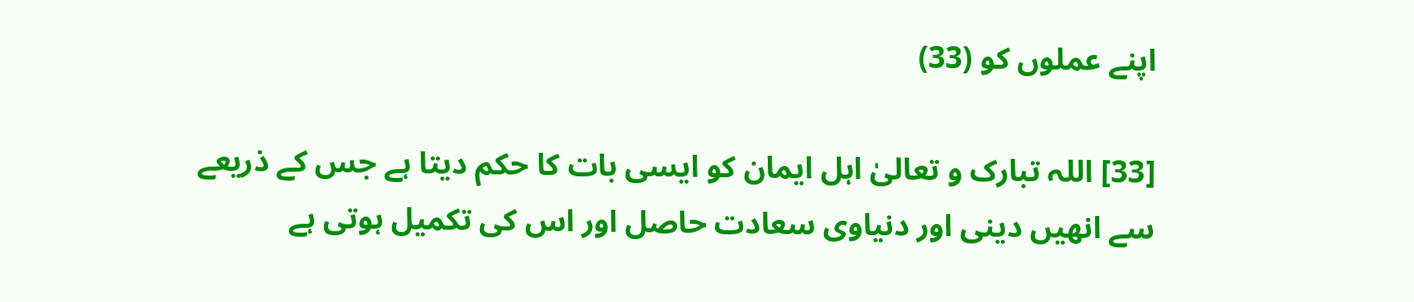اپنے عملوں کو (33)

[33] اللہ تبارک و تعالیٰ اہل ایمان کو ایسی بات کا حکم دیتا ہے جس کے ذریعے سے انھیں دینی اور دنیاوی سعادت حاصل اور اس کی تکمیل ہوتی ہے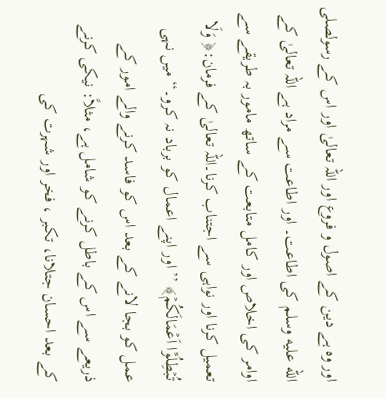اور وہ ہے دین کے اصول و فروع اور اللہ تعالیٰ اور اس کے رسولصلى الله عليه وسلم کی اطاعت۔ اور اطاعت سے مراد ہے اللہ تعالیٰ کے اوامر کی اخلاص اور کامل متابعت کے ساتھ مامور بہ طریقے سے تعمیل کرنا اور نواہی سے اجتناب کرنا۔اللہ تعالیٰ کے فرمان:﴿ وَلَا تُبۡطِلُوۡۤا اَعۡمَالَكُمۡ﴾ ’’اور اپنے اعمال کو برباد نہ کرو۔‘‘ میں نہی عمل کو بجا لانے کے بعد اس کو فاسد کرنے والے امور کے ذریعے سے اس کے باطل کرنے کو شامل ہے، مثلاً: نیکی کرنے کے بعد احسان جتلانا، تکبر ، فخر اور شہرت کی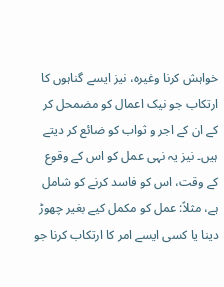خواہش کرنا وغیرہ، نیز ایسے گناہوں کا ارتکاب جو نیک اعمال کو مضمحل کر کے ان کے اجر و ثواب کو ضائع کر دیتے ہیں۔ نیز یہ نہی عمل کو اس کے وقوع کے وقت، اس کو فاسد کرنے کو شامل ہے، مثلاً: عمل کو مکمل کیے بغیر چھوڑ دینا یا کسی ایسے امر کا ارتکاب کرنا جو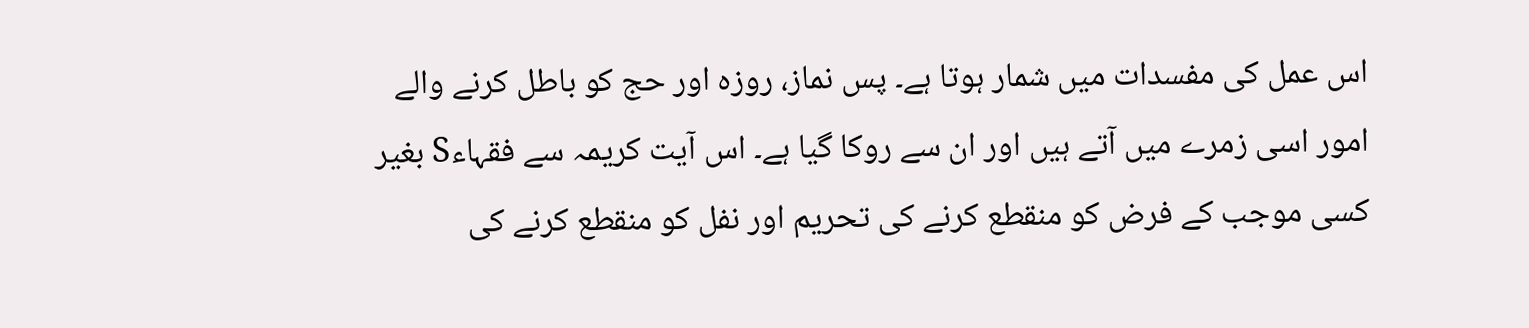اس عمل کی مفسدات میں شمار ہوتا ہے۔ پس نماز، روزہ اور حج کو باطل کرنے والے امور اسی زمرے میں آتے ہیں اور ان سے روکا گیا ہے۔ اس آیت کریمہ سے فقہاءS بغیر کسی موجب کے فرض کو منقطع کرنے کی تحریم اور نفل کو منقطع کرنے کی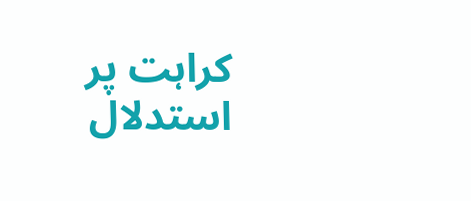کراہت پر استدلال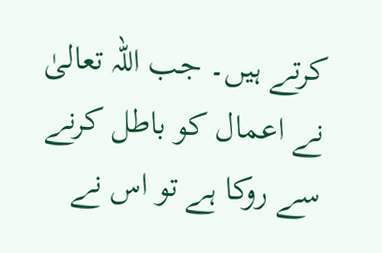کرتے ہیں۔ جب اللہ تعالیٰ نے اعمال کو باطل کرنے سے روکا ہے تو اس نے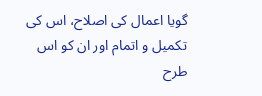گویا اعمال کی اصلاح، اس کی تکمیل و اتمام اور ان کو اس طرح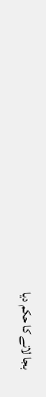بجا لانے کا حکم دیا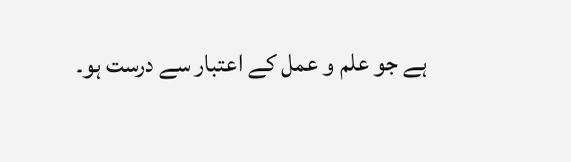ہے جو علم و عمل کے اعتبار سے درست ہو۔